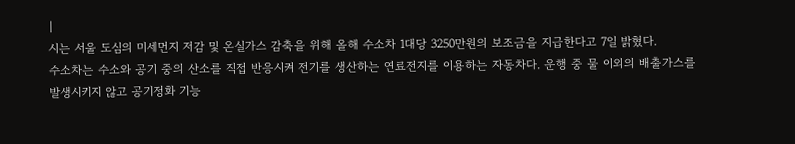|
시는 서울 도심의 미세먼지 저감 및 온실가스 감축을 위해 올해 수소차 1대당 3250만원의 보조금을 지급한다고 7일 밝혔다.
수소차는 수소와 공기 중의 산소를 직접 반응시켜 전기를 생산하는 연료전지를 이용하는 자동차다. 운행 중 물 이외의 배출가스를 발생시키지 않고 공기정화 기능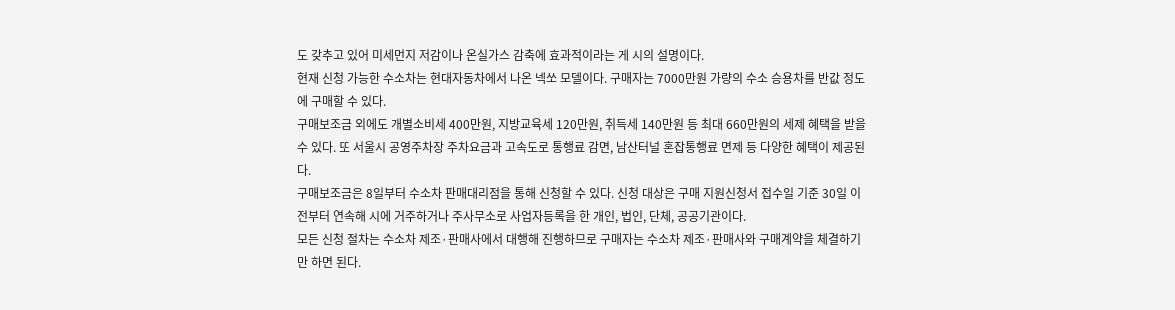도 갖추고 있어 미세먼지 저감이나 온실가스 감축에 효과적이라는 게 시의 설명이다.
현재 신청 가능한 수소차는 현대자동차에서 나온 넥쏘 모델이다. 구매자는 7000만원 가량의 수소 승용차를 반값 정도에 구매할 수 있다.
구매보조금 외에도 개별소비세 400만원, 지방교육세 120만원, 취득세 140만원 등 최대 660만원의 세제 혜택을 받을 수 있다. 또 서울시 공영주차장 주차요금과 고속도로 통행료 감면, 남산터널 혼잡통행료 면제 등 다양한 혜택이 제공된다.
구매보조금은 8일부터 수소차 판매대리점을 통해 신청할 수 있다. 신청 대상은 구매 지원신청서 접수일 기준 30일 이전부터 연속해 시에 거주하거나 주사무소로 사업자등록을 한 개인, 법인, 단체, 공공기관이다.
모든 신청 절차는 수소차 제조·판매사에서 대행해 진행하므로 구매자는 수소차 제조·판매사와 구매계약을 체결하기만 하면 된다.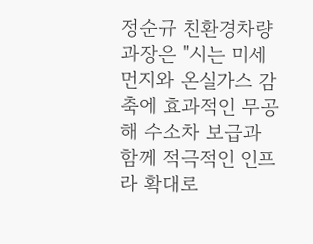정순규 친환경차량과장은 "시는 미세먼지와 온실가스 감축에 효과적인 무공해 수소차 보급과 함께 적극적인 인프라 확대로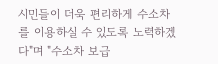시민들이 더욱 편리하게 수소차를 이용하실 수 있도록 노력하겠다"며 "수소차 보급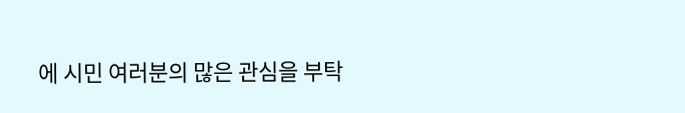에 시민 여러분의 많은 관심을 부탁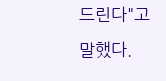드린다"고 말했다.